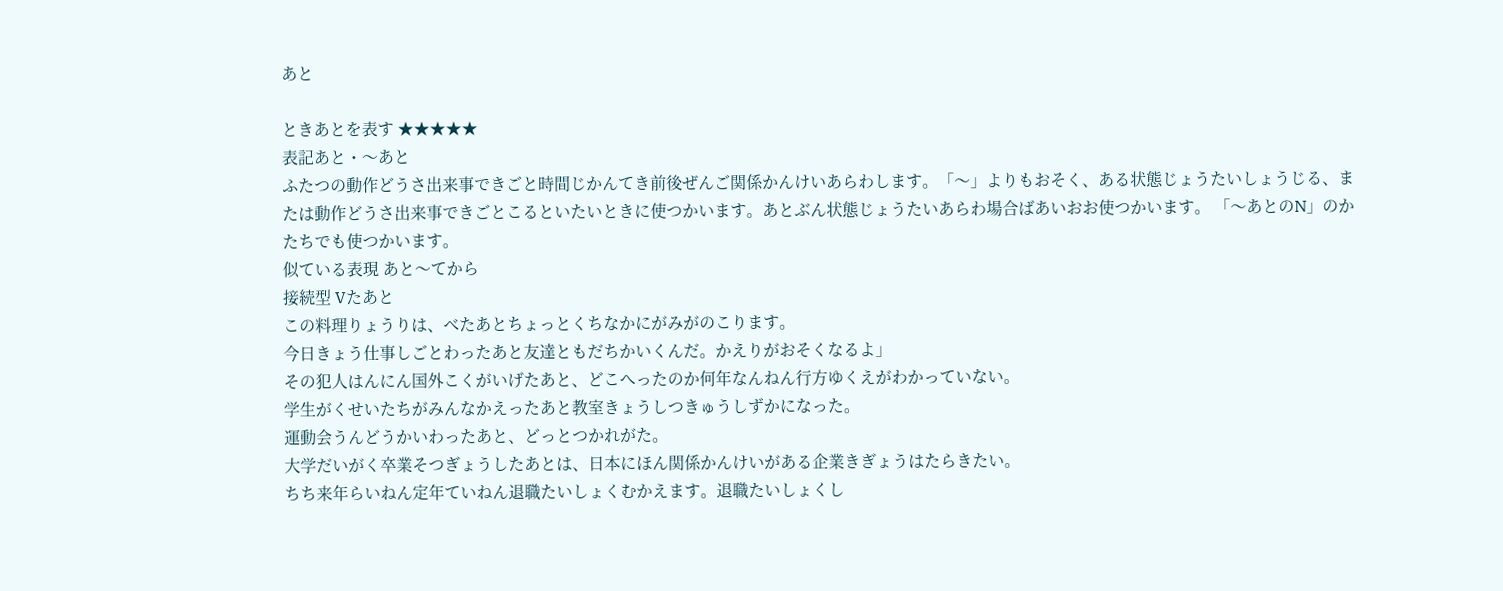あと

ときあとを表す ★★★★★
表記あと・〜あと
ふたつの動作どうさ出来事できごと時間じかんてき前後ぜんご関係かんけいあらわします。「〜」よりもおそく、ある状態じょうたいしょうじる、または動作どうさ出来事できごとこるといたいときに使つかいます。あとぶん状態じょうたいあらわ場合ばあいおお使つかいます。 「〜あとのN」のかたちでも使つかいます。
似ている表現 あと〜てから
接続型 Vたあと
この料理りょうりは、べたあとちょっとくちなかにがみがのこります。
今日きょう仕事しごとわったあと友達ともだちかいくんだ。かえりがおそくなるよ」
その犯人はんにん国外こくがいげたあと、どこへったのか何年なんねん行方ゆくえがわかっていない。
学生がくせいたちがみんなかえったあと教室きょうしつきゅうしずかになった。
運動会うんどうかいわったあと、どっとつかれがた。
大学だいがく卒業そつぎょうしたあとは、日本にほん関係かんけいがある企業きぎょうはたらきたい。
ちち来年らいねん定年ていねん退職たいしょくむかえます。退職たいしょくし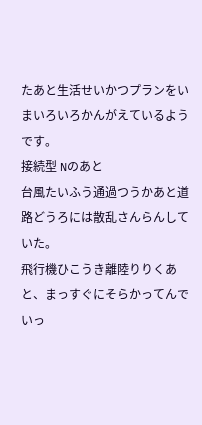たあと生活せいかつプランをいまいろいろかんがえているようです。
接続型 Nのあと
台風たいふう通過つうかあと道路どうろには散乱さんらんしていた。
飛行機ひこうき離陸りりくあと、まっすぐにそらかってんでいっ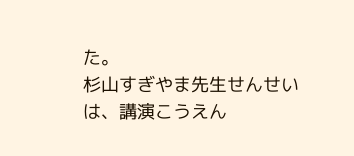た。
杉山すぎやま先生せんせいは、講演こうえん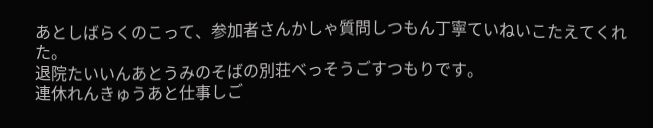あとしばらくのこって、参加者さんかしゃ質問しつもん丁寧ていねいこたえてくれた。
退院たいいんあとうみのそばの別荘べっそうごすつもりです。
連休れんきゅうあと仕事しご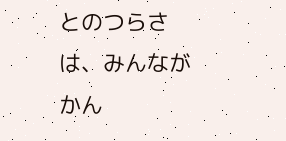とのつらさは、みんながかん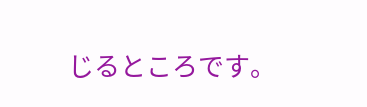じるところです。